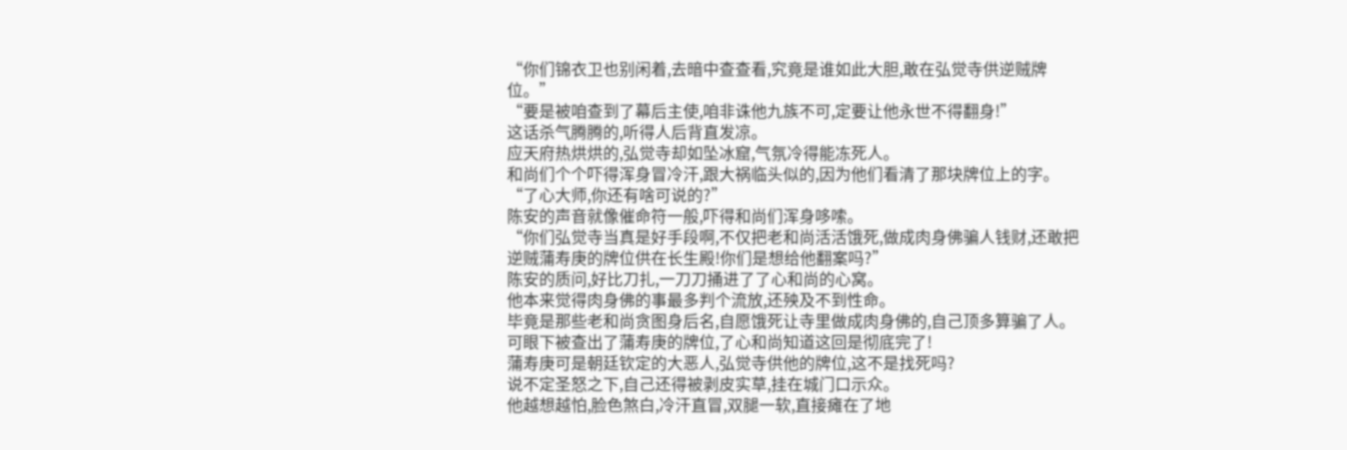“你们锦衣卫也别闲着,去暗中查查看,究竟是谁如此大胆,敢在弘觉寺供逆贼牌位。”
“要是被咱查到了幕后主使,咱非诛他九族不可,定要让他永世不得翻身!”
这话杀气腾腾的,听得人后背直发凉。
应天府热烘烘的,弘觉寺却如坠冰窟,气氛冷得能冻死人。
和尚们个个吓得浑身冒冷汗,跟大祸临头似的,因为他们看清了那块牌位上的字。
“了心大师,你还有啥可说的?”
陈安的声音就像催命符一般,吓得和尚们浑身哆嗦。
“你们弘觉寺当真是好手段啊,不仅把老和尚活活饿死,做成肉身佛骗人钱财,还敢把逆贼蒲寿庚的牌位供在长生殿!你们是想给他翻案吗?”
陈安的质问,好比刀扎,一刀刀捅进了了心和尚的心窝。
他本来觉得肉身佛的事最多判个流放,还殃及不到性命。
毕竟是那些老和尚贪图身后名,自愿饿死让寺里做成肉身佛的,自己顶多算骗了人。
可眼下被查出了蒲寿庚的牌位,了心和尚知道这回是彻底完了!
蒲寿庚可是朝廷钦定的大恶人,弘觉寺供他的牌位,这不是找死吗?
说不定圣怒之下,自己还得被剥皮实草,挂在城门口示众。
他越想越怕,脸色煞白,冷汗直冒,双腿一软,直接瘫在了地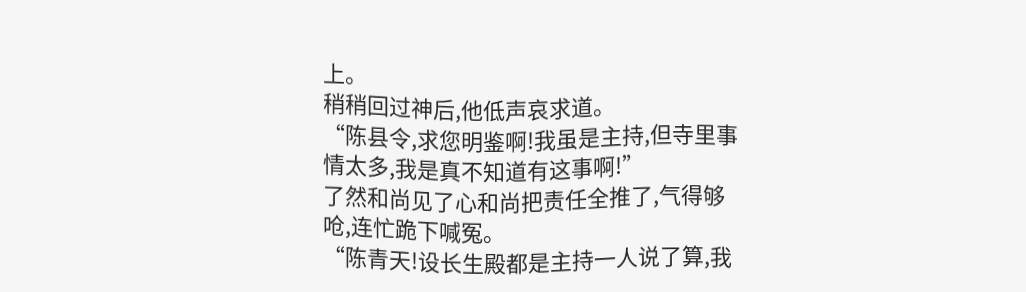上。
稍稍回过神后,他低声哀求道。
“陈县令,求您明鉴啊!我虽是主持,但寺里事情太多,我是真不知道有这事啊!”
了然和尚见了心和尚把责任全推了,气得够呛,连忙跪下喊冤。
“陈青天!设长生殿都是主持一人说了算,我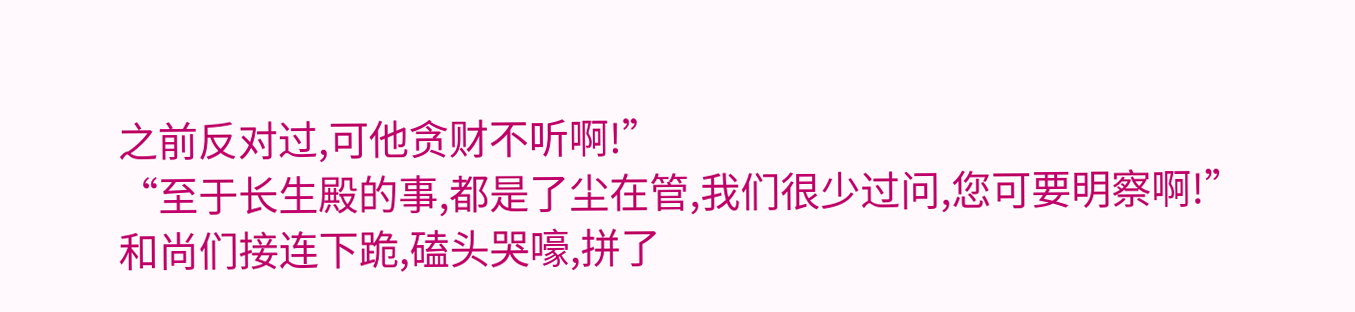之前反对过,可他贪财不听啊!”
“至于长生殿的事,都是了尘在管,我们很少过问,您可要明察啊!”
和尚们接连下跪,磕头哭嚎,拼了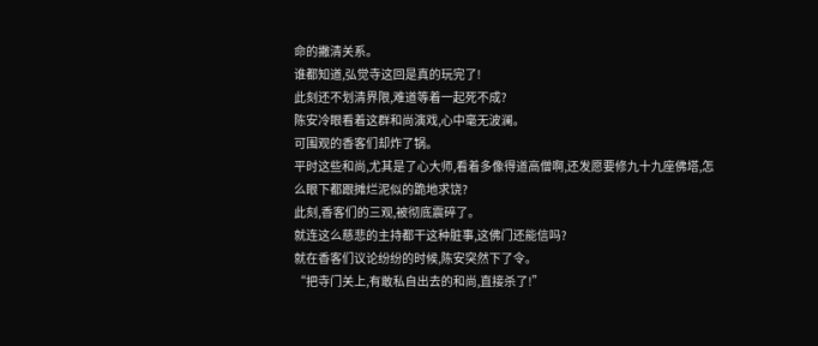命的撇清关系。
谁都知道,弘觉寺这回是真的玩完了!
此刻还不划清界限,难道等着一起死不成?
陈安冷眼看着这群和尚演戏,心中毫无波澜。
可围观的香客们却炸了锅。
平时这些和尚,尤其是了心大师,看着多像得道高僧啊,还发愿要修九十九座佛塔,怎么眼下都跟摊烂泥似的跪地求饶?
此刻,香客们的三观,被彻底震碎了。
就连这么慈悲的主持都干这种脏事,这佛门还能信吗?
就在香客们议论纷纷的时候,陈安突然下了令。
“把寺门关上,有敢私自出去的和尚,直接杀了!”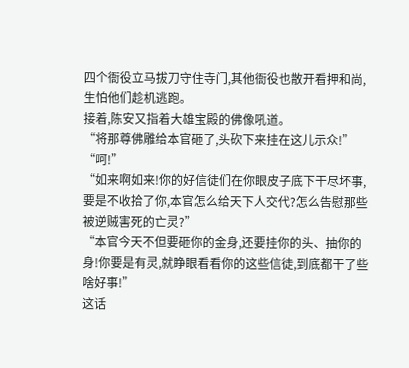四个衙役立马拔刀守住寺门,其他衙役也散开看押和尚,生怕他们趁机逃跑。
接着,陈安又指着大雄宝殿的佛像吼道。
“将那尊佛雕给本官砸了,头砍下来挂在这儿示众!”
“呵!”
“如来啊如来!你的好信徒们在你眼皮子底下干尽坏事,要是不收拾了你,本官怎么给天下人交代?怎么告慰那些被逆贼害死的亡灵?”
“本官今天不但要砸你的金身,还要挂你的头、抽你的身!你要是有灵,就睁眼看看你的这些信徒,到底都干了些啥好事!”
这话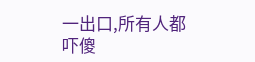一出口,所有人都吓傻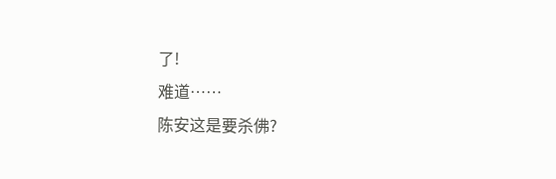了!
难道……
陈安这是要杀佛?